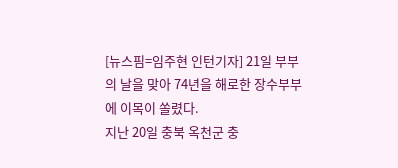[뉴스핌=임주현 인턴기자] 21일 부부의 날을 맞아 74년을 해로한 장수부부에 이목이 쏠렸다.
지난 20일 충북 옥천군 충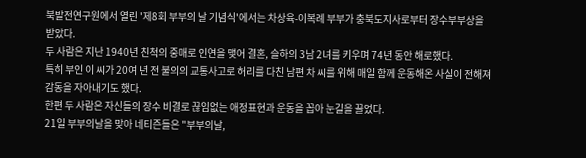북발전연구원에서 열린 '제8회 부부의 날 기념식'에서는 차상육-이복례 부부가 충북도지사로부터 장수부부상을 받았다.
두 사람은 지난 1940년 친척의 중매로 인연을 맺어 결혼, 슬하의 3남 2녀를 키우며 74년 동안 해로했다.
특히 부인 이 씨가 20여 년 전 불의의 교통사고로 허리를 다친 남편 차 씨를 위해 매일 함께 운동해온 사실이 전해져 감동을 자아내기도 했다.
한편 두 사람은 자신들의 장수 비결로 끊임없는 애정표현과 운동을 꼽아 눈길을 끌었다.
21일 부부의날을 맞아 네티즌들은 "부부의날,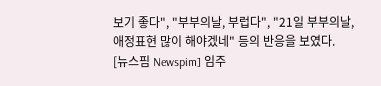보기 좋다", "부부의날, 부럽다", "21일 부부의날, 애정표현 많이 해야겠네" 등의 반응을 보였다.
[뉴스핌 Newspim] 임주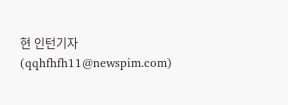현 인턴기자 (qqhfhfh11@newspim.com)